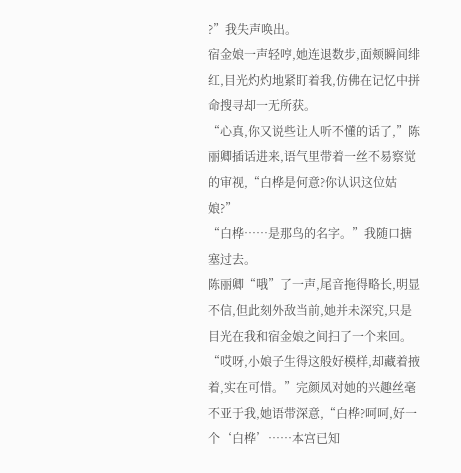?”我失声唤出。
宿金娘一声轻哼,她连退数步,面颊瞬间绯红,目光灼灼地紧盯着我,仿佛在记忆中拼命搜寻却一无所获。
“心真,你又说些让人听不懂的话了,”陈丽卿插话进来,语气里带着一丝不易察觉的审视,“白桦是何意?你认识这位姑娘?”
“白桦……是那鸟的名字。”我随口搪塞过去。
陈丽卿“哦”了一声,尾音拖得略长,明显不信,但此刻外敌当前,她并未深究,只是目光在我和宿金娘之间扫了一个来回。
“哎呀,小娘子生得这般好模样,却藏着掖着,实在可惜。”完颜凤对她的兴趣丝毫不亚于我,她语带深意,“白桦?呵呵,好一个‘白桦’……本宫已知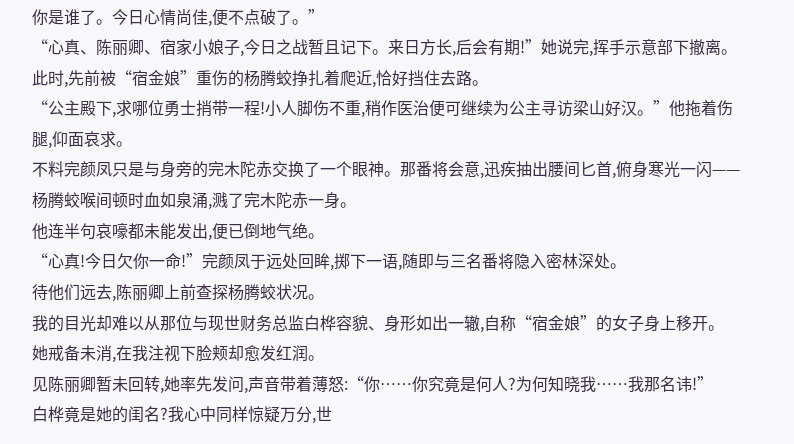你是谁了。今日心情尚佳,便不点破了。”
“心真、陈丽卿、宿家小娘子,今日之战暂且记下。来日方长,后会有期!”她说完,挥手示意部下撤离。
此时,先前被“宿金娘”重伤的杨腾蛟挣扎着爬近,恰好挡住去路。
“公主殿下,求哪位勇士捎带一程!小人脚伤不重,稍作医治便可继续为公主寻访梁山好汉。”他拖着伤腿,仰面哀求。
不料完颜凤只是与身旁的完木陀赤交换了一个眼神。那番将会意,迅疾抽出腰间匕首,俯身寒光一闪——杨腾蛟喉间顿时血如泉涌,溅了完木陀赤一身。
他连半句哀嚎都未能发出,便已倒地气绝。
“心真!今日欠你一命!”完颜凤于远处回眸,掷下一语,随即与三名番将隐入密林深处。
待他们远去,陈丽卿上前查探杨腾蛟状况。
我的目光却难以从那位与现世财务总监白桦容貌、身形如出一辙,自称“宿金娘”的女子身上移开。
她戒备未消,在我注视下脸颊却愈发红润。
见陈丽卿暂未回转,她率先发问,声音带着薄怒:“你……你究竟是何人?为何知晓我……我那名讳!”
白桦竟是她的闺名?我心中同样惊疑万分,世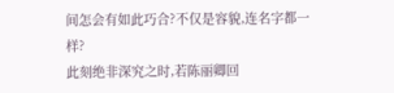间怎会有如此巧合?不仅是容貌,连名字都一样?
此刻绝非深究之时,若陈丽卿回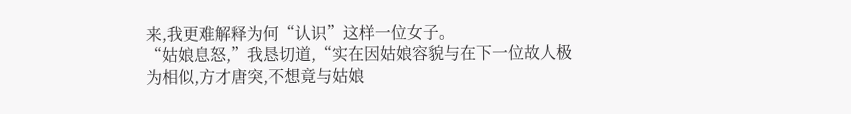来,我更难解释为何“认识”这样一位女子。
“姑娘息怒,”我恳切道,“实在因姑娘容貌与在下一位故人极为相似,方才唐突,不想竟与姑娘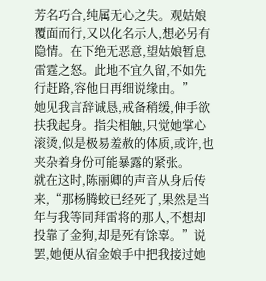芳名巧合,纯属无心之失。观姑娘覆面而行,又以化名示人,想必另有隐情。在下绝无恶意,望姑娘暂息雷霆之怒。此地不宜久留,不如先行赶路,容他日再细说缘由。”
她见我言辞诚恳,戒备稍缓,伸手欲扶我起身。指尖相触,只觉她掌心滚烫,似是极易羞赦的体质,或许,也夹杂着身份可能暴露的紧张。
就在这时,陈丽卿的声音从身后传来,“那杨腾蛟已经死了,果然是当年与我等同拜雷将的那人,不想却投靠了金狗,却是死有馀辜。”说罢,她便从宿金娘手中把我接过她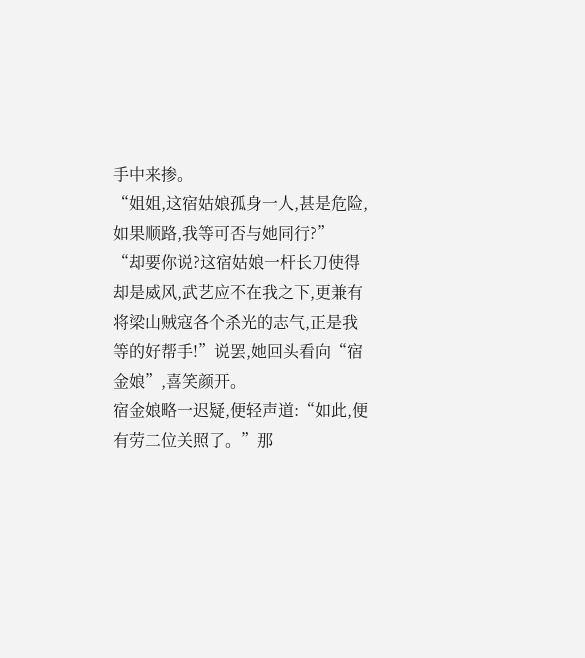手中来掺。
“姐姐,这宿姑娘孤身一人,甚是危险,如果顺路,我等可否与她同行?”
“却要你说?这宿姑娘一杆长刀使得却是威风,武艺应不在我之下,更兼有将梁山贼寇各个杀光的志气,正是我等的好帮手!”说罢,她回头看向“宿金娘”,喜笑颜开。
宿金娘略一迟疑,便轻声道:“如此,便有劳二位关照了。”那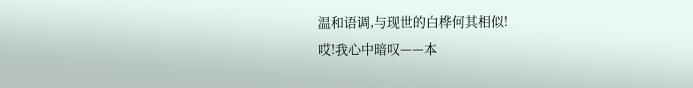温和语调,与现世的白桦何其相似!
哎!我心中暗叹——本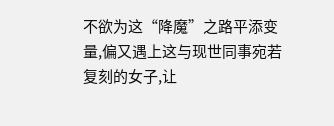不欲为这“降魔”之路平添变量,偏又遇上这与现世同事宛若复刻的女子,让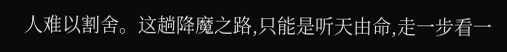人难以割舍。这趟降魔之路,只能是听天由命,走一步看一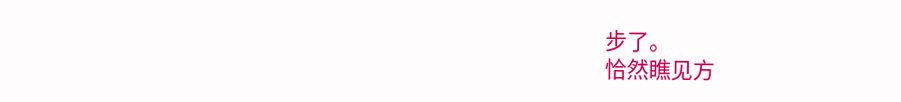步了。
恰然瞧见方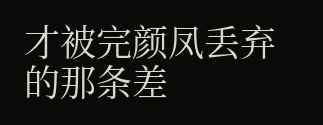才被完颜凤丢弃的那条差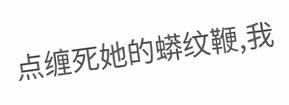点缠死她的蟒纹鞭,我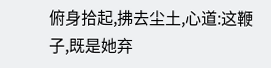俯身拾起,拂去尘土,心道:这鞭子,既是她弃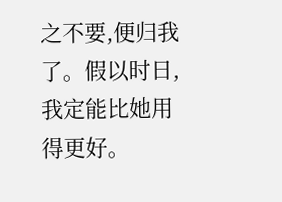之不要,便归我了。假以时日,我定能比她用得更好。